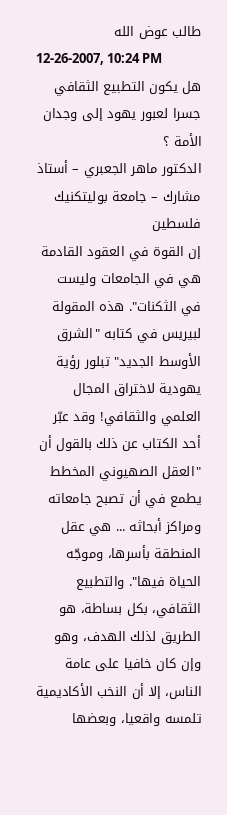طالب عوض الله
12-26-2007, 10:24 PM
هل يكون التطبيع الثقافي جسرا لعبور يهود إلى وجدان الأمة ؟
الدكتور ماهر الجعبري – أستاذ مشارك – جامعة بوليتكنيك فلسطين
إن القوة في العقود القادمة هي في الجامعات وليست في الثكنات". هذه المقولة لبيريس في كتابه "الشرق الأوسط الجديد" تبلور رؤية يهودية لاختراق المجال العلمي والثقافي! وقد عبّر أحد الكتاب عن ذلك بالقول أن "العقل الصهيوني المخطط يطمع في أن تصبح جامعاته ومراكز أبحاثه ... هي عقل المنطقة بأسرها، وموجّه الحياة فيها". والتطبيع الثقافي، بكل بساطة، هو الطريق لذلك الهدف، وهو وإن كان خافيا على عامة الناس، إلا أن النخب الأكاديمية تلمسه واقعيا، وبعضها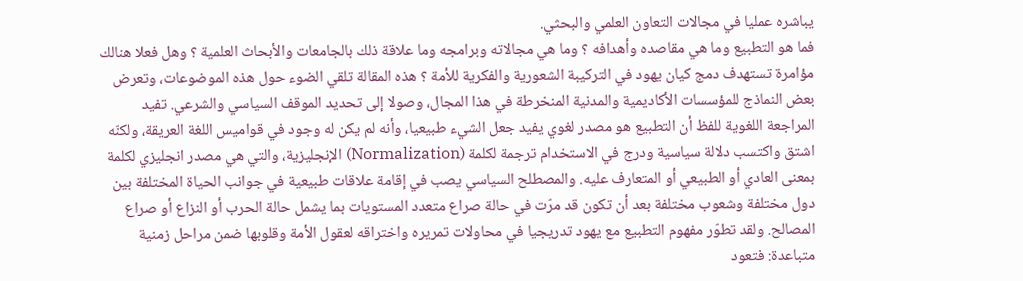يباشره عمليا في مجالات التعاون العلمي والبحثي.
فما هو التطبيع وما هي مقاصده وأهدافه ؟ وما هي مجالاته وبرامجه وما علاقة ذلك بالجامعات والأبحاث العلمية ؟ وهل فعلا هنالك مؤامرة تستهدف دمج كيان يهود في التركيبة الشعورية والفكرية للأمة ؟ هذه المقالة تلقي الضوء حول هذه الموضوعات، وتعرض بعض النماذج للمؤسسات الأكاديمية والمدنية المنخرطة في هذا المجال، وصولا إلى تحديد الموقف السياسي والشرعي. تفيد المراجعة اللغوية للفظ أن التطبيع هو مصدر لغوي يفيد جعل الشيء طبيعيا، وأنه لم يكن له وجود في قواميس اللغة العريقة، ولكنّه اشتق واكتسب دلالة سياسية ودرج في الاستخدام ترجمة لكلمة (Normalization) الإنجليزية، والتي هي مصدر انجليزي لكلمة بمعنى العادي أو الطبيعي أو المتعارف عليه. والمصطلح السياسي يصب في إقامة علاقات طبيعية في جوانب الحياة المختلفة بين دول مختلفة وشعوب مختلفة بعد أن تكون قد مرّت في حالة صراع متعدد المستويات بما يشمل حالة الحرب أو النزاع أو صراع المصالح. ولقد تطوّر مفهوم التطبيع مع يهود تدريجيا في محاولات تمريره واختراقه لعقول الأمة وقلوبها ضمن مراحل زمنية متباعدة: فتعود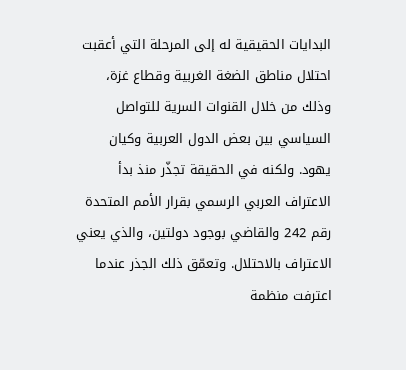البدايات الحقيقية له إلى المرحلة التي أعقبت احتلال مناطق الضغة الغربية وقطاع غزة، وذلك من خلال القنوات السرية للتواصل السياسي بين بعض الدول العربية وكيان يهود. ولكنه في الحقيقة تجذّر منذ بدأ الاعتراف العربي الرسمي بقرار الأمم المتحدة رقم 242 والقاضي بوجود دولتين، والذي يعني الاعتراف بالاحتلال. وتعمّق ذلك الجذر عندما اعترفت منظمة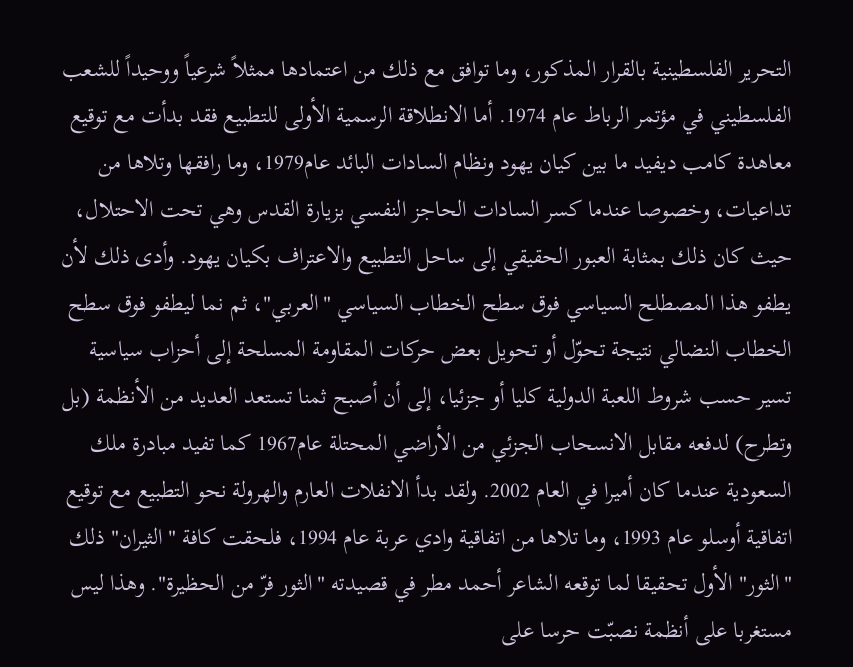التحرير الفلسطينية بالقرار المذكور، وما توافق مع ذلك من اعتمادها ممثلاً شرعياً ووحيداً للشعب الفلسطيني في مؤتمر الرباط عام 1974. أما الانطلاقة الرسمية الأولى للتطبيع فقد بدأت مع توقيع معاهدة كامب ديفيد ما بين كيان يهود ونظام السادات البائد عام1979، وما رافقها وتلاها من تداعيات، وخصوصا عندما كسر السادات الحاجز النفسي بزيارة القدس وهي تحت الاحتلال، حيث كان ذلك بمثابة العبور الحقيقي إلى ساحل التطبيع والاعتراف بكيان يهود. وأدى ذلك لأن يطفو هذا المصطلح السياسي فوق سطح الخطاب السياسي "العربي"، ثم نما ليطفو فوق سطح الخطاب النضالي نتيجة تحوّل أو تحويل بعض حركات المقاومة المسلحة إلى أحزاب سياسية تسير حسب شروط اللعبة الدولية كليا أو جزئيا، إلى أن أصبح ثمنا تستعد العديد من الأنظمة (بل وتطرح) لدفعه مقابل الانسحاب الجزئي من الأراضي المحتلة عام1967 كما تفيد مبادرة ملك السعودية عندما كان أميرا في العام 2002. ولقد بدأ الانفلات العارم والهرولة نحو التطبيع مع توقيع اتفاقية أوسلو عام 1993، وما تلاها من اتفاقية وادي عربة عام 1994، فلحقت كافة "الثيران" ذلك "الثور" الأول تحقيقا لما توقعه الشاعر أحمد مطر في قصيدته "الثور فرّ من الحظيرة". وهذا ليس مستغربا على أنظمة نصبّت حرسا على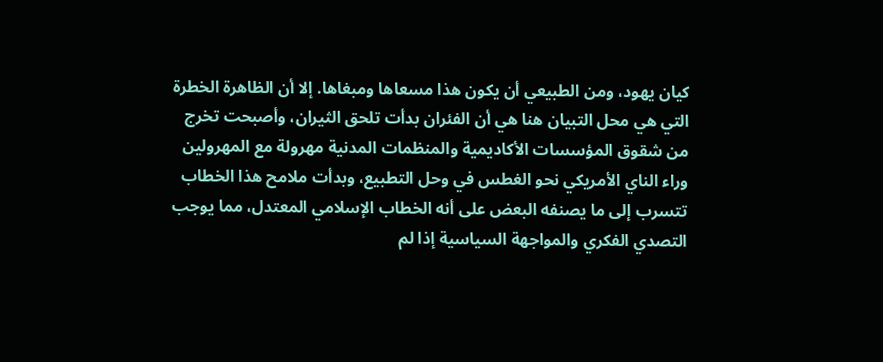كيان يهود، ومن الطبيعي أن يكون هذا مسعاها ومبغاها. إلا أن الظاهرة الخطرة التي هي محل التبيان هنا هي أن الفئران بدأت تلحق الثيران، وأصبحت تخرج من شقوق المؤسسات الأكاديمية والمنظمات المدنية مهرولة مع المهرولين وراء الناي الأمريكي نحو الغطس في وحل التطبيع، وبدأت ملامح هذا الخطاب تتسرب إلى ما يصنفه البعض على أنه الخطاب الإسلامي المعتدل، مما يوجب التصدي الفكري والمواجهة السياسية إذا لم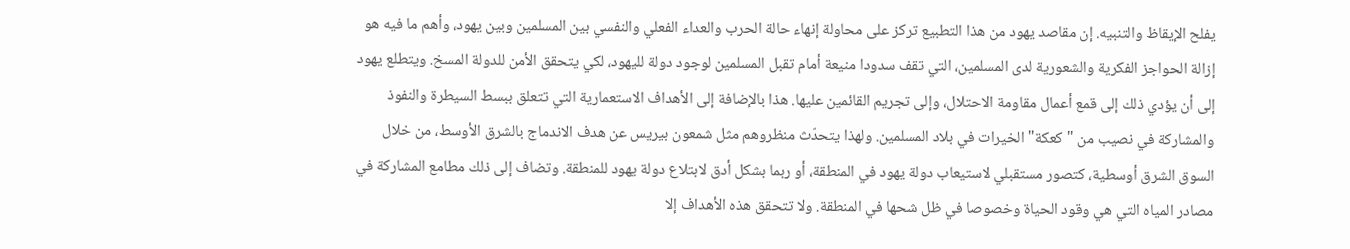يفلح الإيقاظ والتنبيه. إن مقاصد يهود من هذا التطبيع تركز على محاولة إنهاء حالة الحرب والعداء الفعلي والنفسي بين المسلمين وبين يهود، وأهم ما فيه هو إزالة الحواجز الفكرية والشعورية لدى المسلمين، التي تقف سدودا منيعة أمام تقبل المسلمين لوجود دولة لليهود، لكي يتحقق الأمن للدولة المسخ. ويتطلع يهود إلى أن يؤدي ذلك إلى قمع أعمال مقاومة الاحتلال، وإلى تجريم القائمين عليها. هذا بالإضافة إلى الأهداف الاستعمارية التي تتعلق ببسط السيطرة والنفوذ والمشاركة في نصيب من "كعكة" الخيرات في بلاد المسلمين. ولهذا يتحدّث منظروهم مثل شمعون بيريس عن هدف الاندماج بالشرق الأوسط، من خلال السوق الشرق أوسطية، كتصور مستقبلي لاستيعاب دولة يهود في المنطقة، أو ربما بشكل أدق لابتلاع دولة يهود للمنطقة. وتضاف إلى ذلك مطامع المشاركة في مصادر المياه التي هي وقود الحياة وخصوصا في ظل شحها في المنطقة. ولا تتحقق هذه الأهداف إلا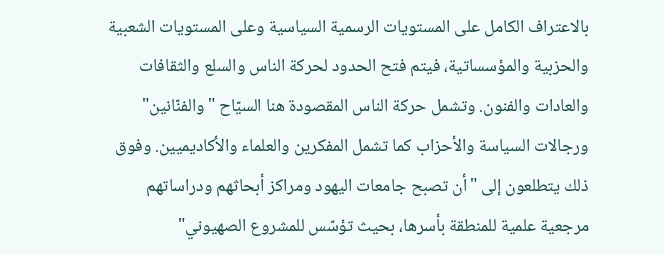بالاعتراف الكامل على المستويات الرسمية السياسية وعلى المستويات الشعبية والحزبية والمؤسساتية، فيتم فتح الحدود لحركة الناس والسلع والثقافات والعادات والفنون. وتشمل حركة الناس المقصودة هنا السيّاح "والفنّانين" ورجالات السياسة والأحزاب كما تشمل المفكرين والعلماء والأكاديميين. وفوق ذلك يتطلعون إلى "أن تصبح جامعات اليهود ومراكز أبحاثهم ودراساتهم مرجعية علمية للمنطقة بأسرها، بحيث تؤسّس للمشروع الصهيوني"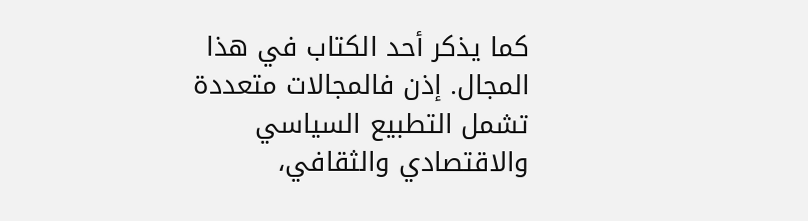كما يذكر أحد الكتاب في هذا المجال. إذن فالمجالات متعددة تشمل التطبيع السياسي والاقتصادي والثقافي،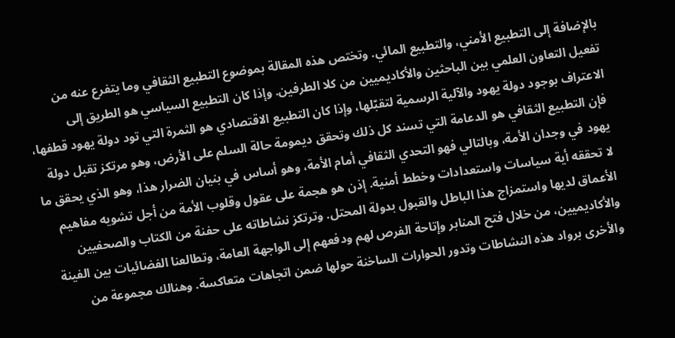بالإضافة إلى التطبيع الأمني، والتطبيع المائي. وتختص هذه المقالة بموضوع التطبيع الثقافي وما يتفرع عنه من تفعيل التعاون العلمي بين الباحثين والأكاديميين من كلا الطرفين. وإذا كان التطبيع السياسي هو الطريق إلى الاعتراف بوجود دولة يهود والآلية الرسمية لتقبّلها، وإذا كان التطبيع الاقتصادي هو الثمرة التي تود دولة يهود قطفها، فإن التطبيع الثقافي هو الدعامة التي تسند كل ذلك وتحقق ديمومة حالة السلم على الأرض، وهو مرتكز تقبل دولة يهود في وجدان الأمة، وبالتالي فهو التحدي الثقافي أمام الأمة، وهو أساس في بنيان الضرار هذا، وهو الذي يحقق ما لا تحققه أية سياسات واستعدادات وخطط أمنية. إذن هو هجمة على عقول وقلوب الأمة من أجل تشويه مفاهيم الأعماق لديها واستمزاج هذا الباطل والقبول بدولة المحتل. وترتكز نشاطاته على حفنة من الكتاب والصحفيين والأكاديميين، من خلال فتح المنابر وإتاحة الفرص لهم ودفعهم إلى الواجهة العامة، وتطالعنا الفضائيات بين الفينة والأخرى برواد هذه النشاطات وتدور الحوارات الساخنة حولها ضمن اتجاهات متعاكسة. وهنالك مجموعة من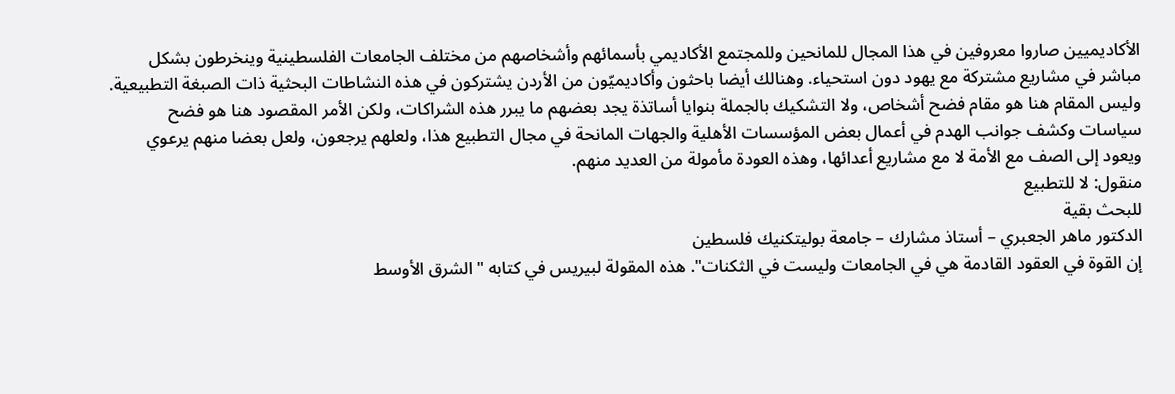الأكاديميين صاروا معروفين في هذا المجال للمانحين وللمجتمع الأكاديمي بأسمائهم وأشخاصهم من مختلف الجامعات الفلسطينية وينخرطون بشكل مباشر في مشاريع مشتركة مع يهود دون استحياء. وهنالك أيضا باحثون وأكاديميّون من الأردن يشتركون في هذه النشاطات البحثية ذات الصبغة التطبيعية. وليس المقام هنا هو مقام فضح أشخاص، ولا التشكيك بالجملة بنوايا أساتذة يجد بعضهم ما يبرر هذه الشراكات، ولكن الأمر المقصود هنا هو فضح سياسات وكشف جوانب الهدم في أعمال بعض المؤسسات الأهلية والجهات المانحة في مجال التطبيع هذا، ولعلهم يرجعون، ولعل بعضا منهم يرعوي ويعود إلى الصف مع الأمة لا مع مشاريع أعدائها، وهذه العودة مأمولة من العديد منهم.
منقول: لا للتطبيع
للبحث بقية
الدكتور ماهر الجعبري – أستاذ مشارك – جامعة بوليتكنيك فلسطين
إن القوة في العقود القادمة هي في الجامعات وليست في الثكنات". هذه المقولة لبيريس في كتابه "الشرق الأوسط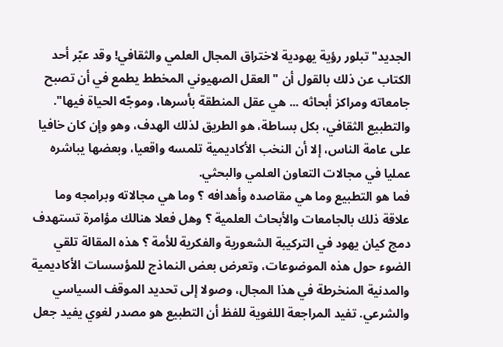الجديد" تبلور رؤية يهودية لاختراق المجال العلمي والثقافي! وقد عبّر أحد الكتاب عن ذلك بالقول أن "العقل الصهيوني المخطط يطمع في أن تصبح جامعاته ومراكز أبحاثه ... هي عقل المنطقة بأسرها، وموجّه الحياة فيها". والتطبيع الثقافي، بكل بساطة، هو الطريق لذلك الهدف، وهو وإن كان خافيا على عامة الناس، إلا أن النخب الأكاديمية تلمسه واقعيا، وبعضها يباشره عمليا في مجالات التعاون العلمي والبحثي.
فما هو التطبيع وما هي مقاصده وأهدافه ؟ وما هي مجالاته وبرامجه وما علاقة ذلك بالجامعات والأبحاث العلمية ؟ وهل فعلا هنالك مؤامرة تستهدف دمج كيان يهود في التركيبة الشعورية والفكرية للأمة ؟ هذه المقالة تلقي الضوء حول هذه الموضوعات، وتعرض بعض النماذج للمؤسسات الأكاديمية والمدنية المنخرطة في هذا المجال، وصولا إلى تحديد الموقف السياسي والشرعي. تفيد المراجعة اللغوية للفظ أن التطبيع هو مصدر لغوي يفيد جعل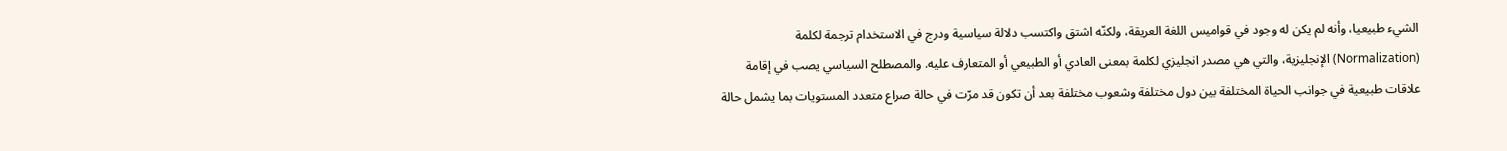الشيء طبيعيا، وأنه لم يكن له وجود في قواميس اللغة العريقة، ولكنّه اشتق واكتسب دلالة سياسية ودرج في الاستخدام ترجمة لكلمة (Normalization) الإنجليزية، والتي هي مصدر انجليزي لكلمة بمعنى العادي أو الطبيعي أو المتعارف عليه. والمصطلح السياسي يصب في إقامة علاقات طبيعية في جوانب الحياة المختلفة بين دول مختلفة وشعوب مختلفة بعد أن تكون قد مرّت في حالة صراع متعدد المستويات بما يشمل حالة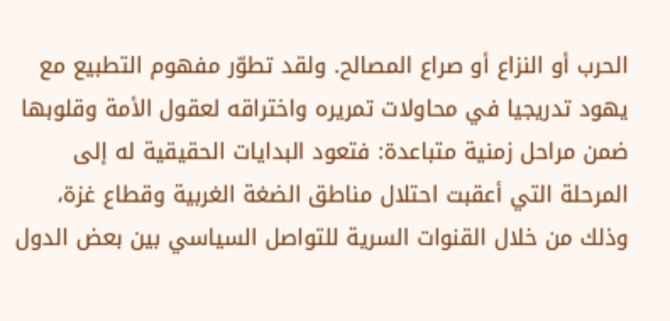الحرب أو النزاع أو صراع المصالح. ولقد تطوّر مفهوم التطبيع مع يهود تدريجيا في محاولات تمريره واختراقه لعقول الأمة وقلوبها ضمن مراحل زمنية متباعدة: فتعود البدايات الحقيقية له إلى المرحلة التي أعقبت احتلال مناطق الضغة الغربية وقطاع غزة، وذلك من خلال القنوات السرية للتواصل السياسي بين بعض الدول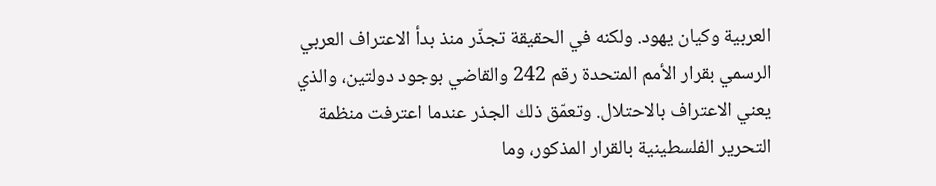العربية وكيان يهود. ولكنه في الحقيقة تجذّر منذ بدأ الاعتراف العربي الرسمي بقرار الأمم المتحدة رقم 242 والقاضي بوجود دولتين، والذي يعني الاعتراف بالاحتلال. وتعمّق ذلك الجذر عندما اعترفت منظمة التحرير الفلسطينية بالقرار المذكور، وما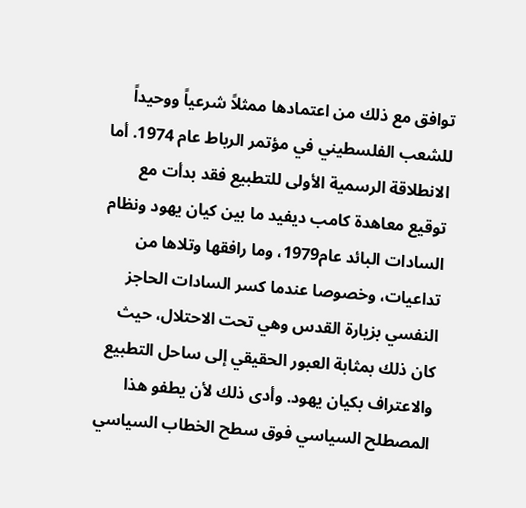توافق مع ذلك من اعتمادها ممثلاً شرعياً ووحيداً للشعب الفلسطيني في مؤتمر الرباط عام 1974. أما الانطلاقة الرسمية الأولى للتطبيع فقد بدأت مع توقيع معاهدة كامب ديفيد ما بين كيان يهود ونظام السادات البائد عام1979، وما رافقها وتلاها من تداعيات، وخصوصا عندما كسر السادات الحاجز النفسي بزيارة القدس وهي تحت الاحتلال، حيث كان ذلك بمثابة العبور الحقيقي إلى ساحل التطبيع والاعتراف بكيان يهود. وأدى ذلك لأن يطفو هذا المصطلح السياسي فوق سطح الخطاب السياسي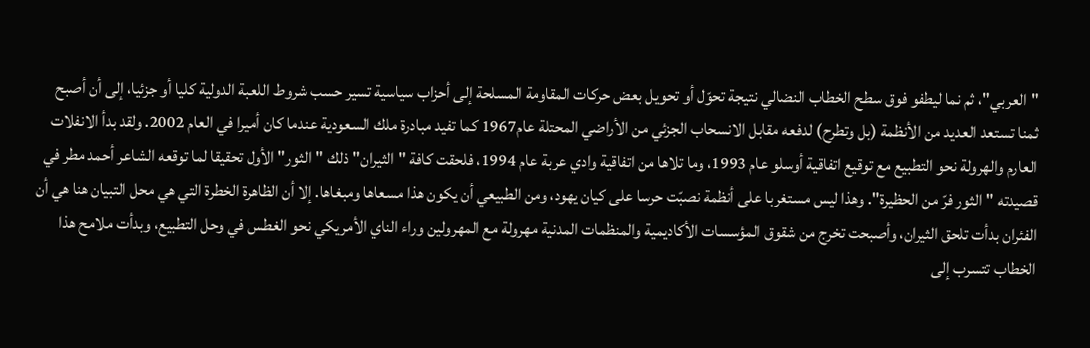"العربي"، ثم نما ليطفو فوق سطح الخطاب النضالي نتيجة تحوّل أو تحويل بعض حركات المقاومة المسلحة إلى أحزاب سياسية تسير حسب شروط اللعبة الدولية كليا أو جزئيا، إلى أن أصبح ثمنا تستعد العديد من الأنظمة (بل وتطرح) لدفعه مقابل الانسحاب الجزئي من الأراضي المحتلة عام1967 كما تفيد مبادرة ملك السعودية عندما كان أميرا في العام 2002. ولقد بدأ الانفلات العارم والهرولة نحو التطبيع مع توقيع اتفاقية أوسلو عام 1993، وما تلاها من اتفاقية وادي عربة عام 1994، فلحقت كافة "الثيران" ذلك "الثور" الأول تحقيقا لما توقعه الشاعر أحمد مطر في قصيدته "الثور فرّ من الحظيرة". وهذا ليس مستغربا على أنظمة نصبّت حرسا على كيان يهود، ومن الطبيعي أن يكون هذا مسعاها ومبغاها. إلا أن الظاهرة الخطرة التي هي محل التبيان هنا هي أن الفئران بدأت تلحق الثيران، وأصبحت تخرج من شقوق المؤسسات الأكاديمية والمنظمات المدنية مهرولة مع المهرولين وراء الناي الأمريكي نحو الغطس في وحل التطبيع، وبدأت ملامح هذا الخطاب تتسرب إلى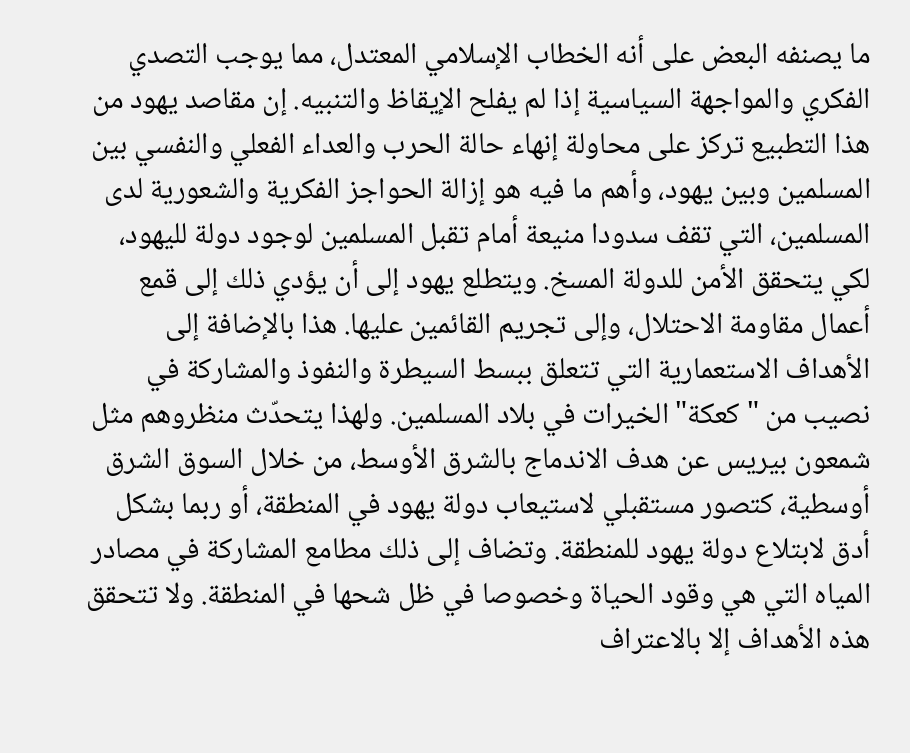ما يصنفه البعض على أنه الخطاب الإسلامي المعتدل، مما يوجب التصدي الفكري والمواجهة السياسية إذا لم يفلح الإيقاظ والتنبيه. إن مقاصد يهود من هذا التطبيع تركز على محاولة إنهاء حالة الحرب والعداء الفعلي والنفسي بين المسلمين وبين يهود، وأهم ما فيه هو إزالة الحواجز الفكرية والشعورية لدى المسلمين، التي تقف سدودا منيعة أمام تقبل المسلمين لوجود دولة لليهود، لكي يتحقق الأمن للدولة المسخ. ويتطلع يهود إلى أن يؤدي ذلك إلى قمع أعمال مقاومة الاحتلال، وإلى تجريم القائمين عليها. هذا بالإضافة إلى الأهداف الاستعمارية التي تتعلق ببسط السيطرة والنفوذ والمشاركة في نصيب من "كعكة" الخيرات في بلاد المسلمين. ولهذا يتحدّث منظروهم مثل شمعون بيريس عن هدف الاندماج بالشرق الأوسط، من خلال السوق الشرق أوسطية، كتصور مستقبلي لاستيعاب دولة يهود في المنطقة، أو ربما بشكل أدق لابتلاع دولة يهود للمنطقة. وتضاف إلى ذلك مطامع المشاركة في مصادر المياه التي هي وقود الحياة وخصوصا في ظل شحها في المنطقة. ولا تتحقق هذه الأهداف إلا بالاعتراف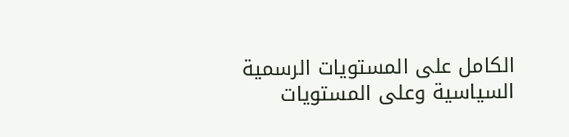الكامل على المستويات الرسمية السياسية وعلى المستويات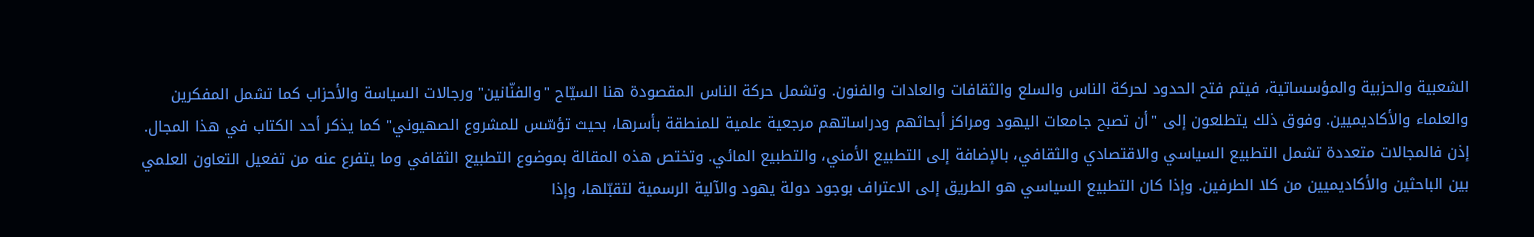الشعبية والحزبية والمؤسساتية، فيتم فتح الحدود لحركة الناس والسلع والثقافات والعادات والفنون. وتشمل حركة الناس المقصودة هنا السيّاح "والفنّانين" ورجالات السياسة والأحزاب كما تشمل المفكرين والعلماء والأكاديميين. وفوق ذلك يتطلعون إلى "أن تصبح جامعات اليهود ومراكز أبحاثهم ودراساتهم مرجعية علمية للمنطقة بأسرها، بحيث تؤسّس للمشروع الصهيوني" كما يذكر أحد الكتاب في هذا المجال. إذن فالمجالات متعددة تشمل التطبيع السياسي والاقتصادي والثقافي، بالإضافة إلى التطبيع الأمني، والتطبيع المائي. وتختص هذه المقالة بموضوع التطبيع الثقافي وما يتفرع عنه من تفعيل التعاون العلمي بين الباحثين والأكاديميين من كلا الطرفين. وإذا كان التطبيع السياسي هو الطريق إلى الاعتراف بوجود دولة يهود والآلية الرسمية لتقبّلها، وإذا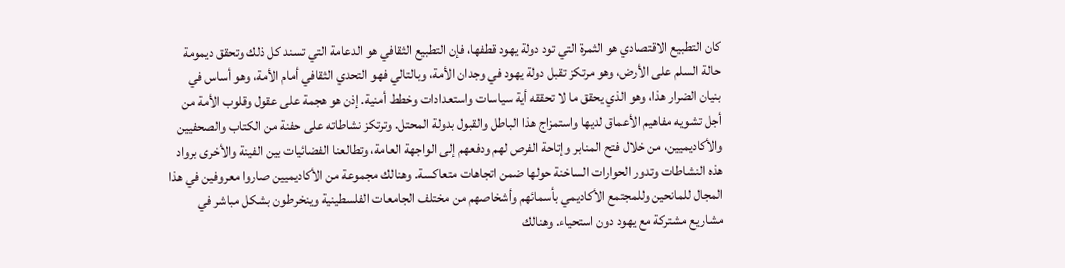كان التطبيع الاقتصادي هو الثمرة التي تود دولة يهود قطفها، فإن التطبيع الثقافي هو الدعامة التي تسند كل ذلك وتحقق ديمومة حالة السلم على الأرض، وهو مرتكز تقبل دولة يهود في وجدان الأمة، وبالتالي فهو التحدي الثقافي أمام الأمة، وهو أساس في بنيان الضرار هذا، وهو الذي يحقق ما لا تحققه أية سياسات واستعدادات وخطط أمنية. إذن هو هجمة على عقول وقلوب الأمة من أجل تشويه مفاهيم الأعماق لديها واستمزاج هذا الباطل والقبول بدولة المحتل. وترتكز نشاطاته على حفنة من الكتاب والصحفيين والأكاديميين، من خلال فتح المنابر وإتاحة الفرص لهم ودفعهم إلى الواجهة العامة، وتطالعنا الفضائيات بين الفينة والأخرى برواد هذه النشاطات وتدور الحوارات الساخنة حولها ضمن اتجاهات متعاكسة. وهنالك مجموعة من الأكاديميين صاروا معروفين في هذا المجال للمانحين وللمجتمع الأكاديمي بأسمائهم وأشخاصهم من مختلف الجامعات الفلسطينية وينخرطون بشكل مباشر في مشاريع مشتركة مع يهود دون استحياء. وهنالك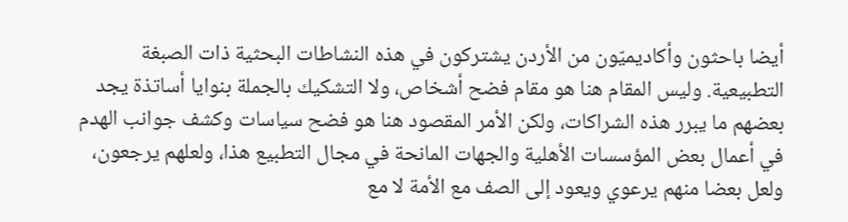أيضا باحثون وأكاديميّون من الأردن يشتركون في هذه النشاطات البحثية ذات الصبغة التطبيعية. وليس المقام هنا هو مقام فضح أشخاص، ولا التشكيك بالجملة بنوايا أساتذة يجد بعضهم ما يبرر هذه الشراكات، ولكن الأمر المقصود هنا هو فضح سياسات وكشف جوانب الهدم في أعمال بعض المؤسسات الأهلية والجهات المانحة في مجال التطبيع هذا، ولعلهم يرجعون، ولعل بعضا منهم يرعوي ويعود إلى الصف مع الأمة لا مع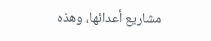مشاريع أعدائها، وهذه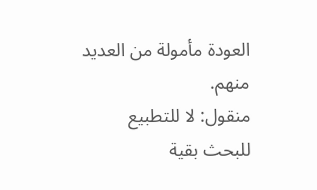العودة مأمولة من العديد منهم.
منقول: لا للتطبيع
للبحث بقية